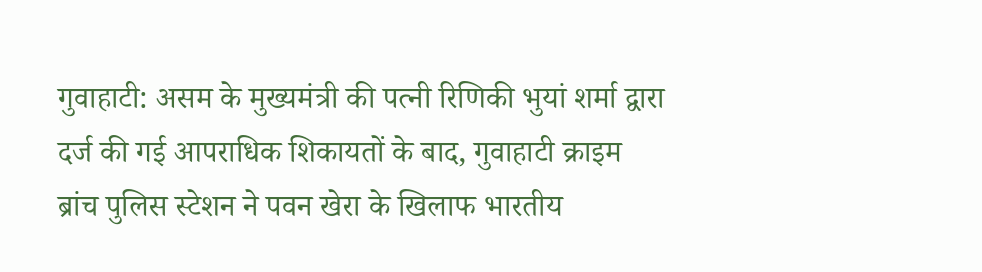गुवाहाटी: असम के मुख्यमंत्री की पत्नी रिणिकी भुयां शर्मा द्वारा दर्ज की गई आपराधिक शिकायतों के बाद, गुवाहाटी क्राइम ब्रांच पुलिस स्टेशन ने पवन खेरा के खिलाफ भारतीय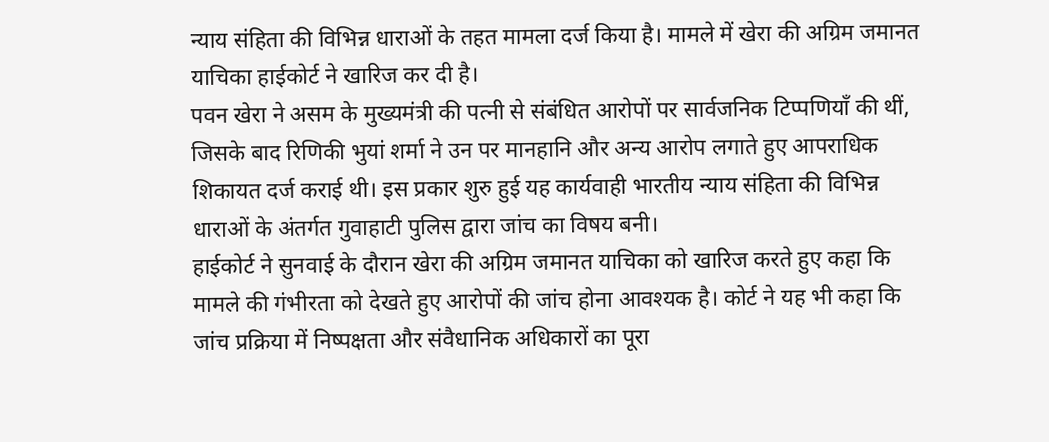न्याय संहिता की विभिन्न धाराओं के तहत मामला दर्ज किया है। मामले में खेरा की अग्रिम जमानत याचिका हाईकोर्ट ने खारिज कर दी है।
पवन खेरा ने असम के मुख्यमंत्री की पत्नी से संबंधित आरोपों पर सार्वजनिक टिप्पणियाँ की थीं, जिसके बाद रिणिकी भुयां शर्मा ने उन पर मानहानि और अन्य आरोप लगाते हुए आपराधिक शिकायत दर्ज कराई थी। इस प्रकार शुरु हुई यह कार्यवाही भारतीय न्याय संहिता की विभिन्न धाराओं के अंतर्गत गुवाहाटी पुलिस द्वारा जांच का विषय बनी।
हाईकोर्ट ने सुनवाई के दौरान खेरा की अग्रिम जमानत याचिका को खारिज करते हुए कहा कि मामले की गंभीरता को देखते हुए आरोपों की जांच होना आवश्यक है। कोर्ट ने यह भी कहा कि जांच प्रक्रिया में निष्पक्षता और संवैधानिक अधिकारों का पूरा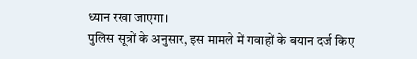ध्यान रखा जाएगा।
पुलिस सूत्रों के अनुसार, इस मामले में गवाहों के बयान दर्ज किए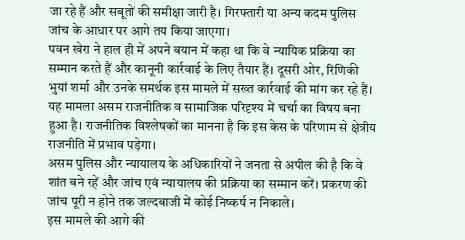जा रहे हैं और सबूतों की समीक्षा जारी है। गिरफ्तारी या अन्य कदम पुलिस जांच के आधार पर आगे तय किया जाएगा।
पवन खेरा ने हाल ही में अपने बयान में कहा था कि वे न्यायिक प्रक्रिया का सम्मान करते हैं और कानूनी कार्रवाई के लिए तैयार हैं। दूसरी ओर, रिणिकी भुयां शर्मा और उनके समर्थक इस मामले में सख्त कार्रवाई की मांग कर रहे हैं।
यह मामला असम राजनीतिक व सामाजिक परिदृश्य में चर्चा का विषय बना हुआ है। राजनीतिक विश्लेषकों का मानना है कि इस केस के परिणाम से क्षेत्रीय राजनीति में प्रभाव पड़ेगा।
असम पुलिस और न्यायालय के अधिकारियों ने जनता से अपील की है कि वे शांत बने रहें और जांच एवं न्यायालय की प्रक्रिया का सम्मान करें। प्रकरण की जांच पूरी न होने तक जल्दबाजी में कोई निष्कर्ष न निकाले।
इस मामले की आगे की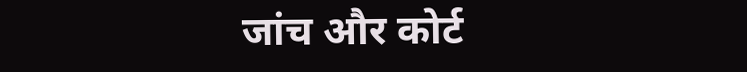जांच और कोर्ट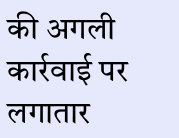की अगली कार्रवाई पर लगातार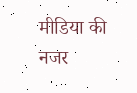मीडिया की नजर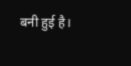बनी हुई है।